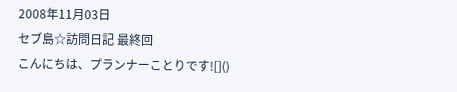2008年11月03日
セブ島☆訪問日記 最終回
こんにちは、プランナーことりです![]()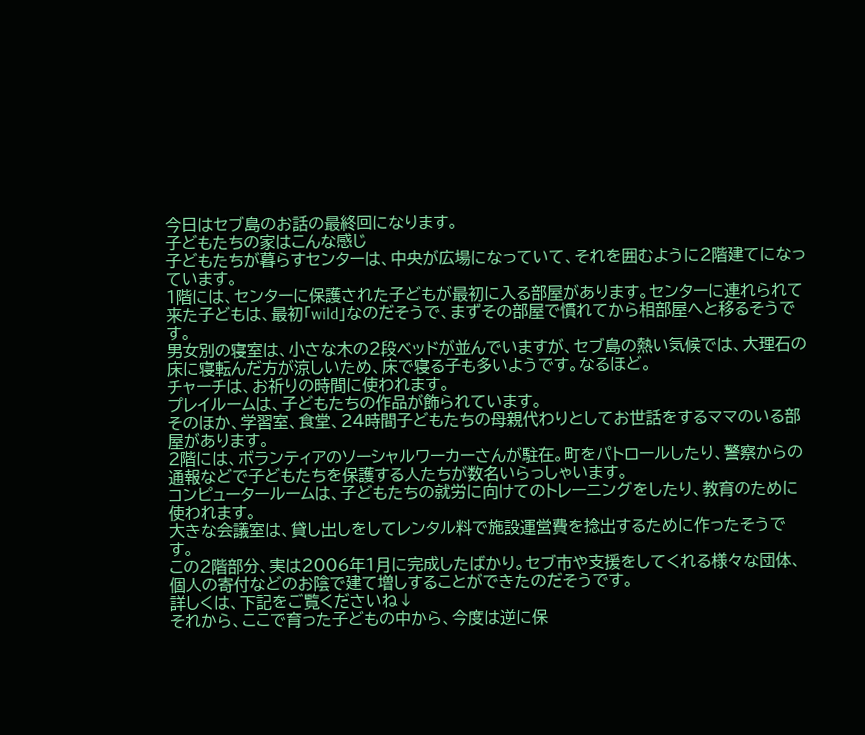今日はセブ島のお話の最終回になります。
子どもたちの家はこんな感じ
子どもたちが暮らすセンターは、中央が広場になっていて、それを囲むように2階建てになっています。
1階には、センターに保護された子どもが最初に入る部屋があります。センターに連れられて来た子どもは、最初「wild」なのだそうで、まずその部屋で慣れてから相部屋へと移るそうです。
男女別の寝室は、小さな木の2段ベッドが並んでいますが、セブ島の熱い気候では、大理石の床に寝転んだ方が涼しいため、床で寝る子も多いようです。なるほど。
チャーチは、お祈りの時間に使われます。
プレイルームは、子どもたちの作品が飾られています。
そのほか、学習室、食堂、24時間子どもたちの母親代わりとしてお世話をするママのいる部屋があります。
2階には、ボランティアのソーシャルワーカーさんが駐在。町をパトロールしたり、警察からの通報などで子どもたちを保護する人たちが数名いらっしゃいます。
コンピュータールームは、子どもたちの就労に向けてのトレーニングをしたり、教育のために使われます。
大きな会議室は、貸し出しをしてレンタル料で施設運営費を捻出するために作ったそうです。
この2階部分、実は2006年1月に完成したばかり。セブ市や支援をしてくれる様々な団体、個人の寄付などのお陰で建て増しすることができたのだそうです。
詳しくは、下記をご覧くださいね↓
それから、ここで育った子どもの中から、今度は逆に保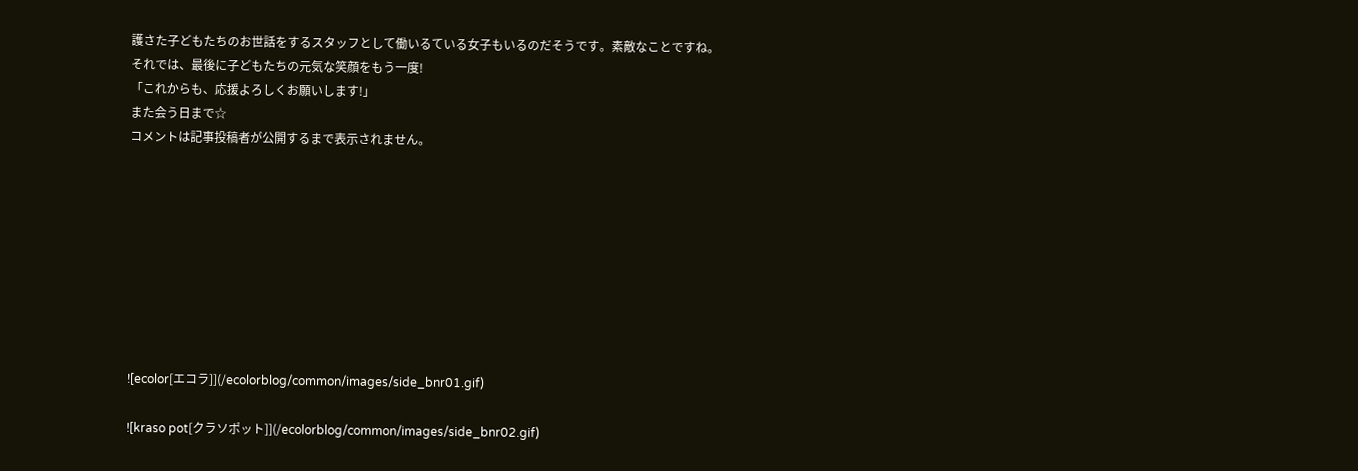護さた子どもたちのお世話をするスタッフとして働いるている女子もいるのだそうです。素敵なことですね。
それでは、最後に子どもたちの元気な笑顔をもう一度!
「これからも、応援よろしくお願いします!」
また会う日まで☆
コメントは記事投稿者が公開するまで表示されません。









![ecolor[エコラ]](/ecolorblog/common/images/side_bnr01.gif)

![kraso pot[クラソポット]](/ecolorblog/common/images/side_bnr02.gif)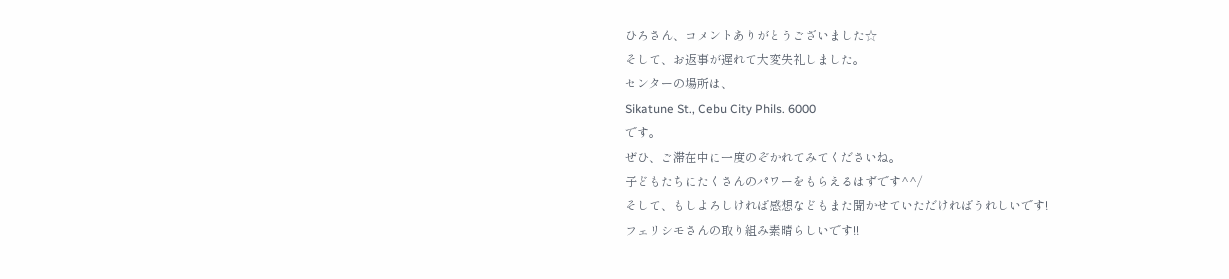ひろさん、コメントありがとうございました☆
そして、お返事が遅れて大変失礼しました。
センターの場所は、
Sikatune St., Cebu City Phils. 6000
です。
ぜひ、ご滞在中に一度のぞかれてみてくださいね。
子どもたちにたくさんのパワーをもらえるはずです^^/
そして、もしよろしければ感想などもまた聞かせていただければうれしいです!
フェリシモさんの取り組み素晴らしいです!!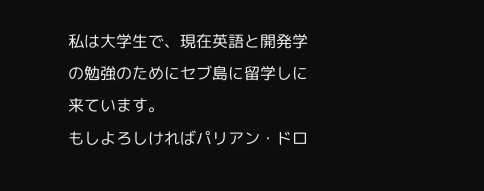私は大学生で、現在英語と開発学の勉強のためにセブ島に留学しに来ています。
もしよろしければパリアン・ドロ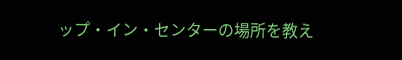ップ・イン・センターの場所を教え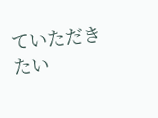ていただきたい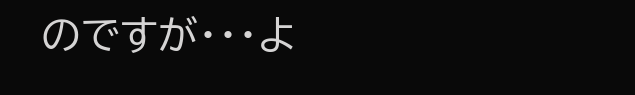のですが・・・よ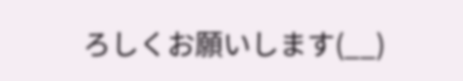ろしくお願いします(__)